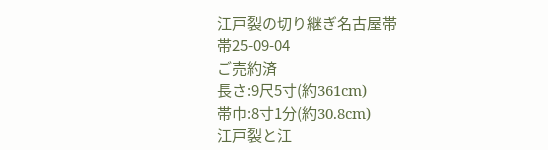江戸裂の切り継ぎ名古屋帯
帯25-09-04
ご売約済
長さ:9尺5寸(約361cm)
帯巾:8寸1分(約30.8cm)
江戸裂と江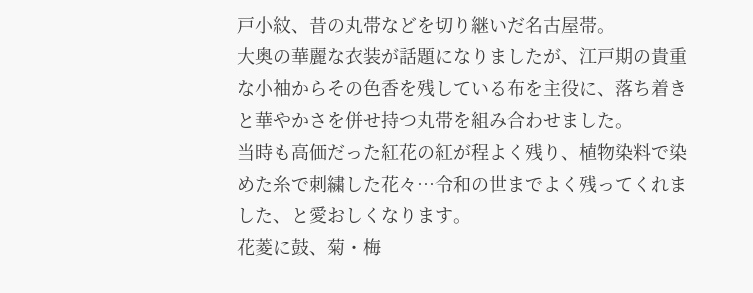戸小紋、昔の丸帯などを切り継いだ名古屋帯。
大奥の華麗な衣装が話題になりましたが、江戸期の貴重な小袖からその色香を残している布を主役に、落ち着きと華やかさを併せ持つ丸帯を組み合わせました。
当時も高価だった紅花の紅が程よく残り、植物染料で染めた糸で刺繍した花々…令和の世までよく残ってくれました、と愛おしくなります。
花菱に鼓、菊・梅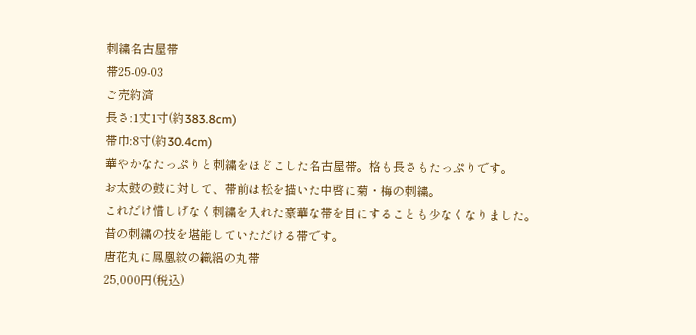刺繍名古屋帯
帯25-09-03
ご売約済
長さ:1丈1寸(約383.8cm)
帯巾:8寸(約30.4cm)
華やかなたっぷりと刺繍をほどこした名古屋帯。格も長さもたっぷりです。
お太鼓の鼓に対して、帯前は松を描いた中啓に菊・梅の刺繍。
これだけ惜しげなく刺繍を入れた豪華な帯を目にすることも少なくなりました。
昔の刺繍の技を堪能していただける帯です。
唐花丸に鳳凰紋の織絽の丸帯
25,000円(税込)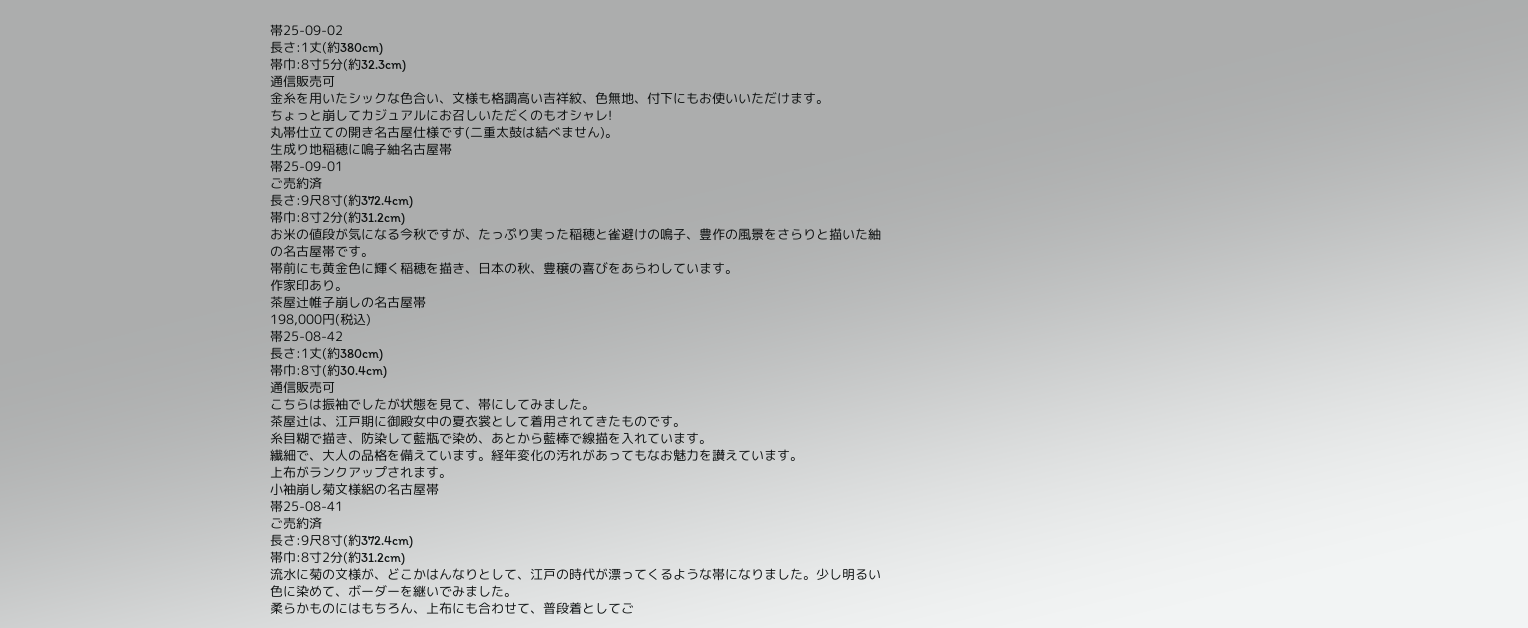帯25-09-02
長さ:1丈(約380cm)
帯巾:8寸5分(約32.3cm)
通信販売可
金糸を用いたシックな色合い、文様も格調高い吉祥紋、色無地、付下にもお使いいただけます。
ちょっと崩してカジュアルにお召しいただくのもオシャレ!
丸帯仕立ての開き名古屋仕様です(二重太鼓は結べません)。
生成り地稲穂に鳴子紬名古屋帯
帯25-09-01
ご売約済
長さ:9尺8寸(約372.4cm)
帯巾:8寸2分(約31.2cm)
お米の値段が気になる今秋ですが、たっぷり実った稲穂と雀避けの鳴子、豊作の風景をさらりと描いた紬の名古屋帯です。
帯前にも黄金色に輝く稲穂を描き、日本の秋、豊穣の喜びをあらわしています。
作家印あり。
茶屋辻帷子崩しの名古屋帯
198,000円(税込)
帯25-08-42
長さ:1丈(約380cm)
帯巾:8寸(約30.4cm)
通信販売可
こちらは振袖でしたが状態を見て、帯にしてみました。
茶屋辻は、江戸期に御殿女中の夏衣裳として着用されてきたものです。
糸目糊で描き、防染して藍瓶で染め、あとから藍棒で線描を入れています。
繊細で、大人の品格を備えています。経年変化の汚れがあってもなお魅力を讃えています。
上布がランクアップされます。
小袖崩し菊文様絽の名古屋帯
帯25-08-41
ご売約済
長さ:9尺8寸(約372.4cm)
帯巾:8寸2分(約31.2cm)
流水に菊の文様が、どこかはんなりとして、江戸の時代が漂ってくるような帯になりました。少し明るい色に染めて、ボーダーを継いでみました。
柔らかものにはもちろん、上布にも合わせて、普段着としてご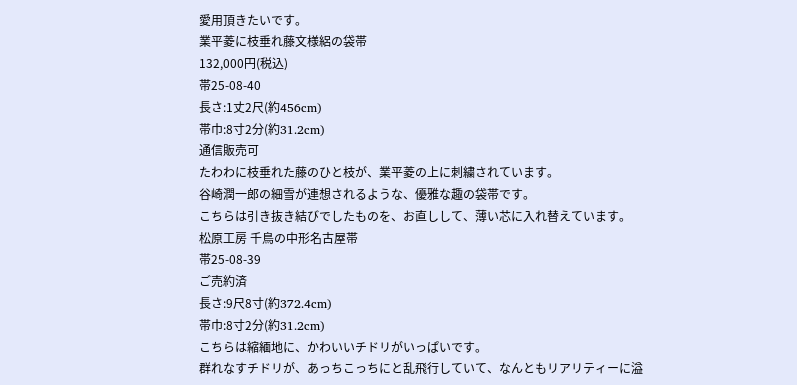愛用頂きたいです。
業平菱に枝垂れ藤文様絽の袋帯
132,000円(税込)
帯25-08-40
長さ:1丈2尺(約456cm)
帯巾:8寸2分(約31.2cm)
通信販売可
たわわに枝垂れた藤のひと枝が、業平菱の上に刺繍されています。
谷崎潤一郎の細雪が連想されるような、優雅な趣の袋帯です。
こちらは引き抜き結びでしたものを、お直しして、薄い芯に入れ替えています。
松原工房 千鳥の中形名古屋帯
帯25-08-39
ご売約済
長さ:9尺8寸(約372.4cm)
帯巾:8寸2分(約31.2cm)
こちらは縮緬地に、かわいいチドリがいっぱいです。
群れなすチドリが、あっちこっちにと乱飛行していて、なんともリアリティーに溢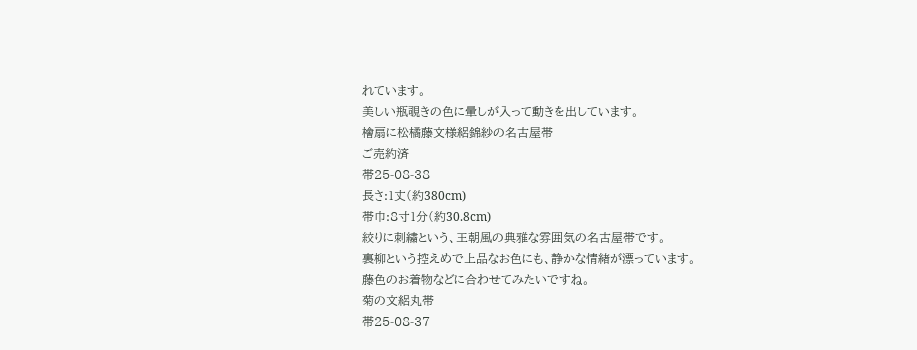れています。
美しい瓶覗きの色に暈しが入って動きを出しています。
檜扇に松橘藤文様絽錦紗の名古屋帯
ご売約済
帯25-08-38
長さ:1丈(約380cm)
帯巾:8寸1分(約30.8cm)
絞りに刺繍という、王朝風の典雅な雰囲気の名古屋帯です。
裏柳という控えめで上品なお色にも、静かな情緒が漂っています。
藤色のお着物などに合わせてみたいですね。
菊の文絽丸帯
帯25-08-37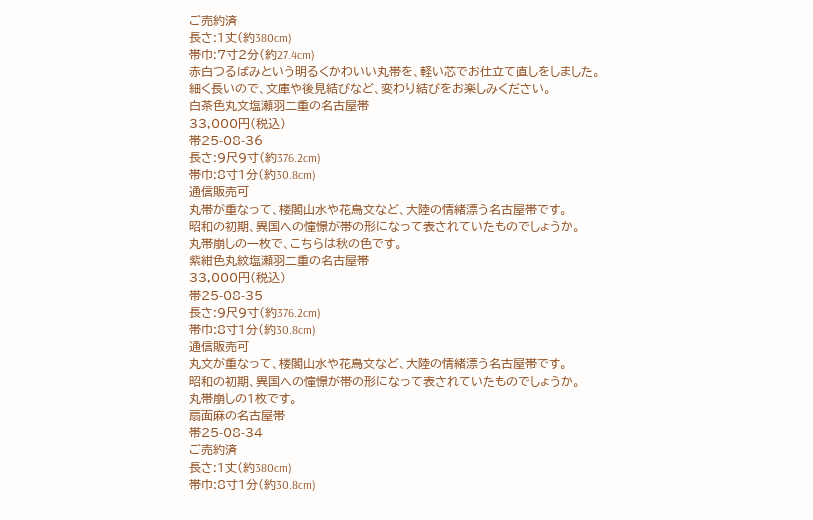ご売約済
長さ:1丈(約380cm)
帯巾:7寸2分(約27.4cm)
赤白つるばみという明るくかわいい丸帯を、軽い芯でお仕立て直しをしました。
細く長いので、文庫や後見結びなど、変わり結びをお楽しみください。
白茶色丸文塩瀬羽二重の名古屋帯
33,000円(税込)
帯25-08-36
長さ:9尺9寸(約376.2cm)
帯巾:8寸1分(約30.8cm)
通信販売可
丸帯が重なって、楼閣山水や花鳥文など、大陸の情緒漂う名古屋帯です。
昭和の初期、異国への憧憬が帯の形になって表されていたものでしょうか。
丸帯崩しの一枚で、こちらは秋の色です。
紫紺色丸紋塩瀬羽二重の名古屋帯
33,000円(税込)
帯25-08-35
長さ:9尺9寸(約376.2cm)
帯巾:8寸1分(約30.8cm)
通信販売可
丸文が重なって、楼閣山水や花鳥文など、大陸の情緒漂う名古屋帯です。
昭和の初期、異国への憧憬が帯の形になって表されていたものでしょうか。
丸帯崩しの1枚です。
扇面麻の名古屋帯
帯25-08-34
ご売約済
長さ:1丈(約380cm)
帯巾:8寸1分(約30.8cm)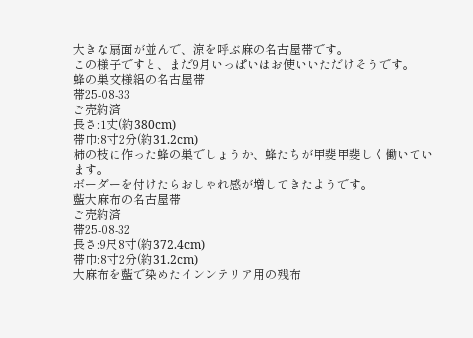大きな扇面が並んで、涼を呼ぶ麻の名古屋帯です。
この様子ですと、まだ9月いっぱいはお使いいただけそうです。
蜂の巣文様絽の名古屋帯
帯25-08-33
ご売約済
長さ:1丈(約380cm)
帯巾:8寸2分(約31.2cm)
柿の枝に作った蜂の巣でしょうか、蜂たちが甲斐甲斐しく働いています。
ボーダーを付けたらおしゃれ感が増してきたようです。
藍大麻布の名古屋帯
ご売約済
帯25-08-32
長さ:9尺8寸(約372.4cm)
帯巾:8寸2分(約31.2cm)
大麻布を藍で染めたインンテリア用の残布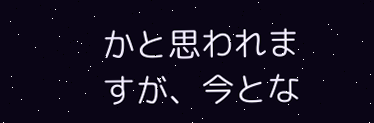かと思われますが、今とな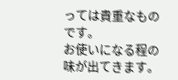っては貴重なものです。
お使いになる程の味が出てきます。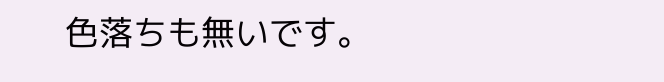色落ちも無いです。